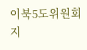이북5도위원회 지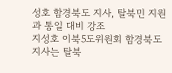성호 함경북도 지사, 탈북민 지원과 통일 대비 강조
지성호 이북5도위원회 함경북도 지사는 탈북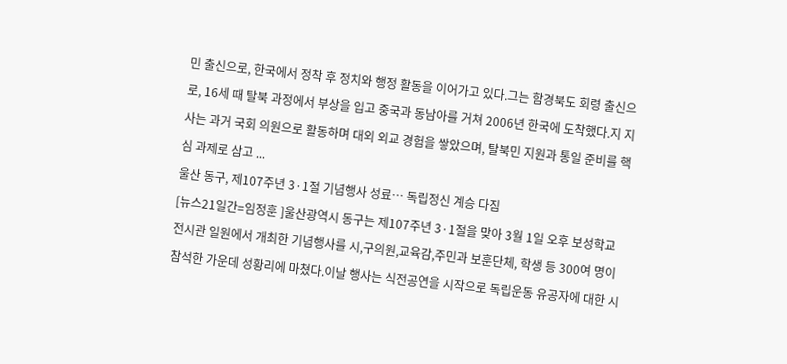민 출신으로, 한국에서 정착 후 정치와 행정 활동을 이어가고 있다.그는 함경북도 회령 출신으로, 16세 때 탈북 과정에서 부상을 입고 중국과 동남아를 거쳐 2006년 한국에 도착했다.지 지사는 과거 국회 의원으로 활동하며 대외 외교 경험을 쌓았으며, 탈북민 지원과 통일 준비를 핵심 과제로 삼고 ...
울산 동구, 제107주년 3·1절 기념행사 성료… 독립정신 계승 다짐
[뉴스21일간=임정훈 ]울산광역시 동구는 제107주년 3·1절을 맞아 3월 1일 오후 보성학교 전시관 일원에서 개최한 기념행사를 시,구의원,교육감,주민과 보훈단체, 학생 등 300여 명이 참석한 가운데 성황리에 마쳤다.이날 행사는 식전공연을 시작으로 독립운동 유공자에 대한 시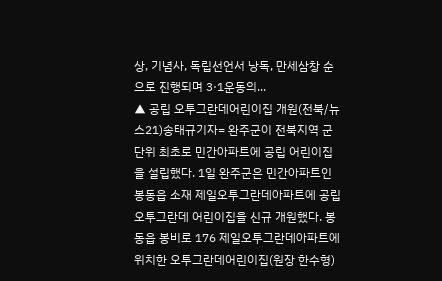상, 기념사, 독립선언서 낭독, 만세삼창 순으로 진행되며 3·1운동의...
▲ 공립 오투그란데어린이집 개원(전북/뉴스21)송태규기자= 완주군이 전북지역 군 단위 최초로 민간아파트에 공립 어린이집을 설립했다. 1일 완주군은 민간아파트인 봉동읍 소재 제일오투그란데아파트에 공립 오투그란데 어린이집을 신규 개원했다. 봉동읍 봉비로 176 제일오투그란데아파트에 위치한 오투그란데어린이집(원장 한수형)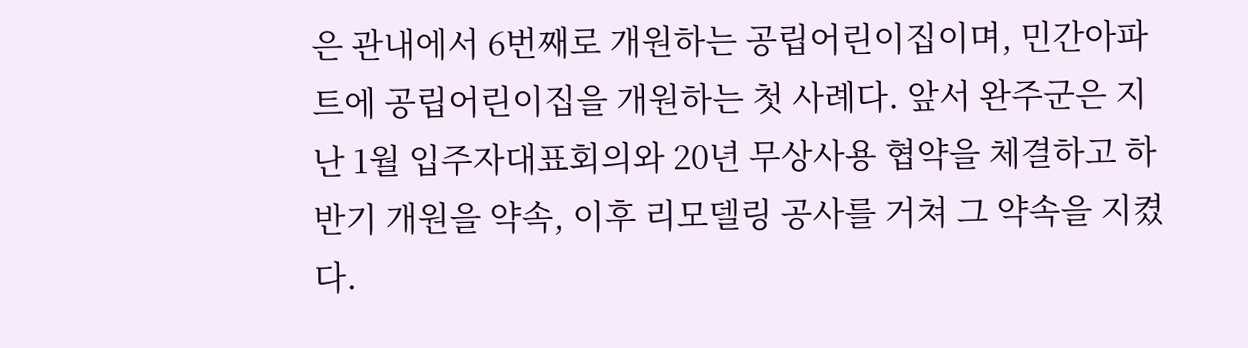은 관내에서 6번째로 개원하는 공립어린이집이며, 민간아파트에 공립어린이집을 개원하는 첫 사례다. 앞서 완주군은 지난 1월 입주자대표회의와 20년 무상사용 협약을 체결하고 하반기 개원을 약속, 이후 리모델링 공사를 거쳐 그 약속을 지켰다.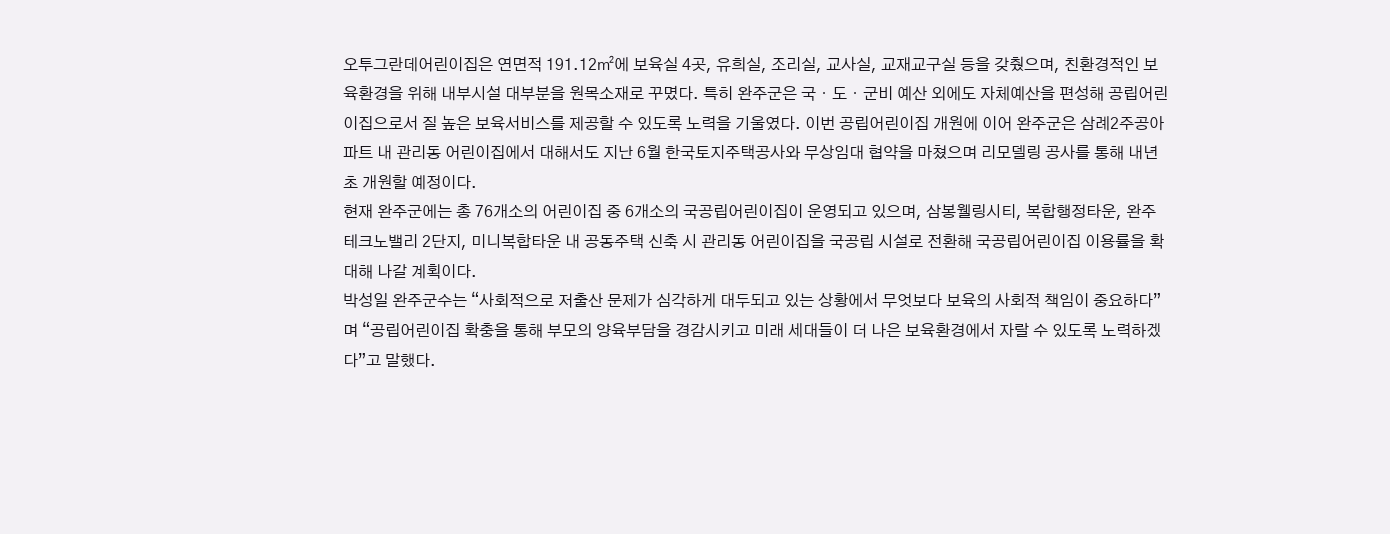오투그란데어린이집은 연면적 191.12㎡에 보육실 4곳, 유희실, 조리실, 교사실, 교재교구실 등을 갖췄으며, 친환경적인 보육환경을 위해 내부시설 대부분을 원목소재로 꾸몄다. 특히 완주군은 국・도・군비 예산 외에도 자체예산을 편성해 공립어린이집으로서 질 높은 보육서비스를 제공할 수 있도록 노력을 기울였다. 이번 공립어린이집 개원에 이어 완주군은 삼례2주공아파트 내 관리동 어린이집에서 대해서도 지난 6월 한국토지주택공사와 무상임대 협약을 마쳤으며 리모델링 공사를 통해 내년 초 개원할 예정이다.
현재 완주군에는 총 76개소의 어린이집 중 6개소의 국공립어린이집이 운영되고 있으며, 삼봉웰링시티, 복합행정타운, 완주테크노밸리 2단지, 미니복합타운 내 공동주택 신축 시 관리동 어린이집을 국공립 시설로 전환해 국공립어린이집 이용률을 확대해 나갈 계획이다.
박성일 완주군수는 “사회적으로 저출산 문제가 심각하게 대두되고 있는 상황에서 무엇보다 보육의 사회적 책임이 중요하다”며 “공립어린이집 확충을 통해 부모의 양육부담을 경감시키고 미래 세대들이 더 나은 보육환경에서 자랄 수 있도록 노력하겠다”고 말했다.